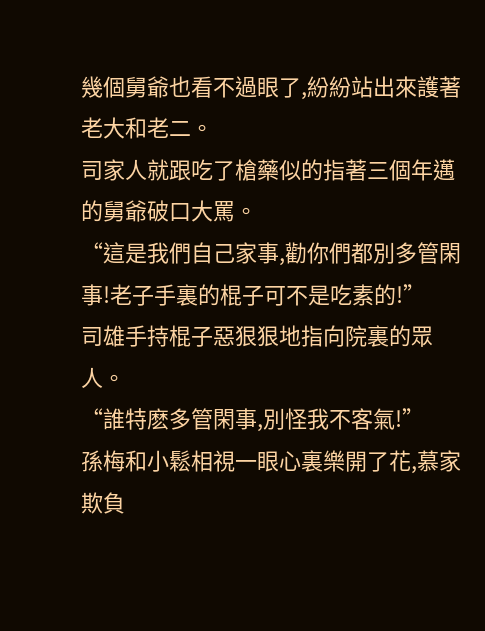幾個舅爺也看不過眼了,紛紛站出來護著老大和老二。
司家人就跟吃了槍藥似的指著三個年邁的舅爺破口大罵。
“這是我們自己家事,勸你們都別多管閑事!老子手裏的棍子可不是吃素的!”
司雄手持棍子惡狠狠地指向院裏的眾人。
“誰特麽多管閑事,別怪我不客氣!”
孫梅和小鬆相視一眼心裏樂開了花,慕家欺負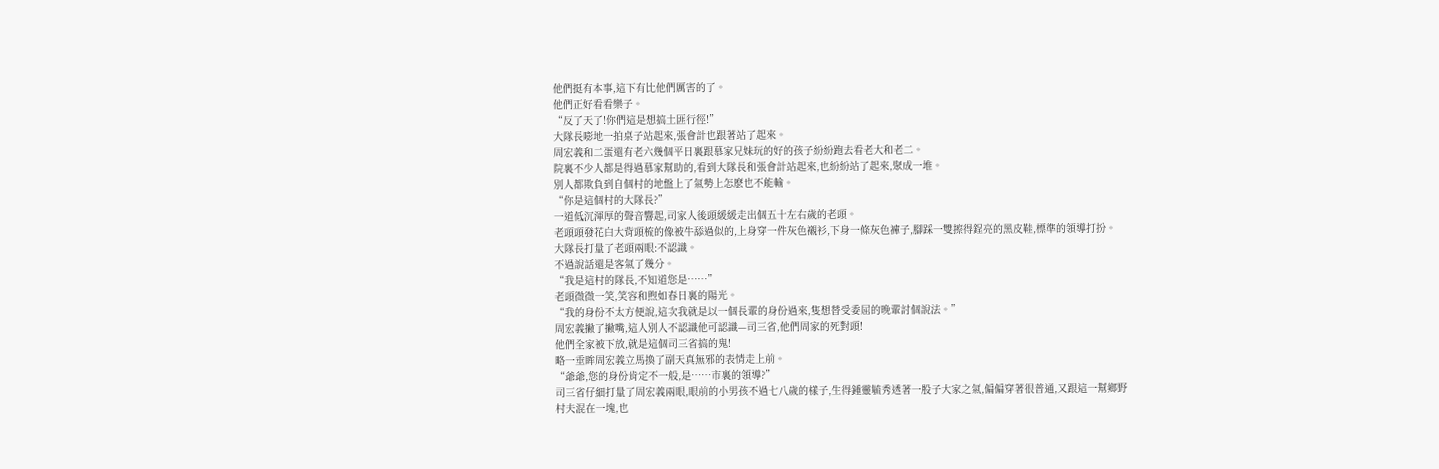他們挺有本事,這下有比他們厲害的了。
他們正好看看樂子。
“反了天了!你們這是想搞土匪行徑!”
大隊長嘭地一拍桌子站起來,張會計也跟著站了起來。
周宏義和二蛋還有老六幾個平日裏跟慕家兄妹玩的好的孩子紛紛跑去看老大和老二。
院裏不少人都是得過慕家幫助的,看到大隊長和張會計站起來,也紛紛站了起來,聚成一堆。
別人都欺負到自個村的地盤上了氣勢上怎麽也不能輸。
“你是這個村的大隊長?”
一道低沉渾厚的聲音響起,司家人後頭緩緩走出個五十左右歲的老頭。
老頭頭發花白大背頭梳的像被牛舔過似的,上身穿一件灰色襯衫,下身一條灰色褲子,腳踩一雙擦得鋥亮的黑皮鞋,標準的領導打扮。
大隊長打量了老頭兩眼:不認識。
不過說話還是客氣了幾分。
“我是這村的隊長,不知道您是……”
老頭微微一笑,笑容和煦如春日裏的陽光。
“我的身份不太方便說,這次我就是以一個長輩的身份過來,隻想替受委屈的晚輩討個說法。”
周宏義撇了撇嘴,這人別人不認識他可認識—司三省,他們周家的死對頭!
他們全家被下放,就是這個司三省搞的鬼!
略一垂眸周宏義立馬換了副天真無邪的表情走上前。
“爺爺,您的身份肯定不一般,是……市裏的領導?”
司三省仔細打量了周宏義兩眼,眼前的小男孩不過七八歲的樣子,生得鍾靈毓秀透著一股子大家之氣,偏偏穿著很普通,又跟這一幫鄉野村夫混在一塊,也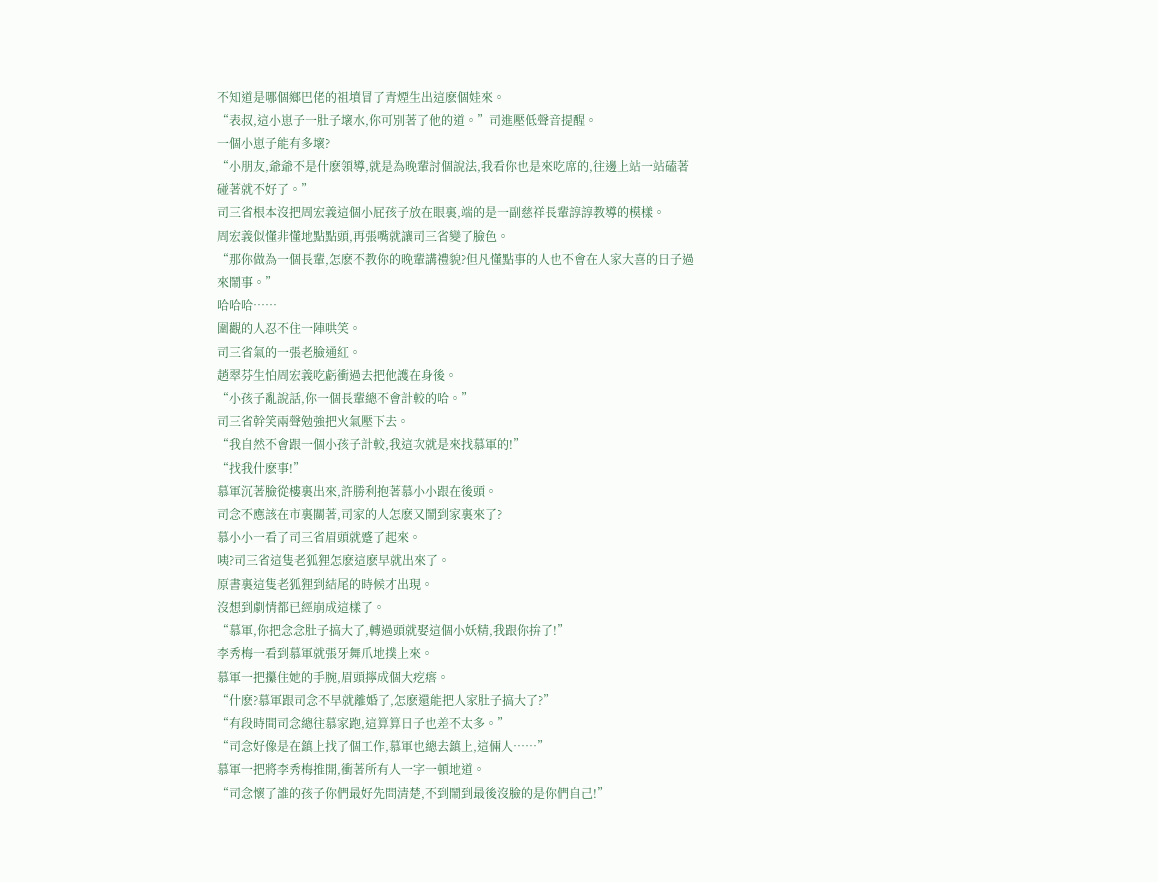不知道是哪個鄉巴佬的祖墳冒了青煙生出這麽個娃來。
“表叔,這小崽子一肚子壞水,你可別著了他的道。”司進壓低聲音提醒。
一個小崽子能有多壞?
“小朋友,爺爺不是什麽領導,就是為晚輩討個說法,我看你也是來吃席的,往邊上站一站磕著碰著就不好了。”
司三省根本沒把周宏義這個小屁孩子放在眼裏,端的是一副慈祥長輩諄諄教導的模樣。
周宏義似懂非懂地點點頭,再張嘴就讓司三省變了臉色。
“那你做為一個長輩,怎麽不教你的晚輩講禮貌?但凡懂點事的人也不會在人家大喜的日子過來鬧事。”
哈哈哈……
圍觀的人忍不住一陣哄笑。
司三省氣的一張老臉通紅。
趙翠芬生怕周宏義吃虧衝過去把他護在身後。
“小孩子亂說話,你一個長輩總不會計較的哈。”
司三省幹笑兩聲勉強把火氣壓下去。
“我自然不會跟一個小孩子計較,我這次就是來找慕軍的!”
“找我什麽事!”
慕軍沉著臉從樓裏出來,許勝利抱著慕小小跟在後頭。
司念不應該在市裏關著,司家的人怎麽又鬧到家裏來了?
慕小小一看了司三省眉頭就蹙了起來。
咦?司三省這隻老狐狸怎麽這麽早就出來了。
原書裏這隻老狐狸到結尾的時候才出現。
沒想到劇情都已經崩成這樣了。
“慕軍,你把念念肚子搞大了,轉過頭就娶這個小妖精,我跟你拚了!”
李秀梅一看到慕軍就張牙舞爪地撲上來。
慕軍一把攥住她的手腕,眉頭擰成個大疙瘩。
“什麽?慕軍跟司念不早就離婚了,怎麽還能把人家肚子搞大了?”
“有段時間司念總往慕家跑,這算算日子也差不太多。”
“司念好像是在鎮上找了個工作,慕軍也總去鎮上,這倆人……”
慕軍一把將李秀梅推開,衝著所有人一字一頓地道。
“司念懷了誰的孩子你們最好先問清楚,不到鬧到最後沒臉的是你們自己!”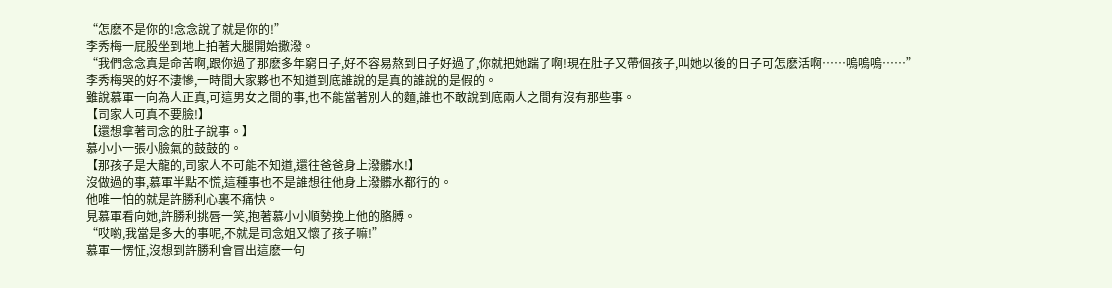“怎麽不是你的!念念說了就是你的!”
李秀梅一屁股坐到地上拍著大腿開始撒潑。
“我們念念真是命苦啊,跟你過了那麽多年窮日子,好不容易熬到日子好過了,你就把她踹了啊!現在肚子又帶個孩子,叫她以後的日子可怎麽活啊……嗚嗚嗚……”
李秀梅哭的好不淒慘,一時間大家夥也不知道到底誰說的是真的誰說的是假的。
雖說慕軍一向為人正真,可這男女之間的事,也不能當著別人的麵,誰也不敢說到底兩人之間有沒有那些事。
【司家人可真不要臉!】
【還想拿著司念的肚子說事。】
慕小小一張小臉氣的鼓鼓的。
【那孩子是大龍的,司家人不可能不知道,還往爸爸身上潑髒水!】
沒做過的事,慕軍半點不慌,這種事也不是誰想往他身上潑髒水都行的。
他唯一怕的就是許勝利心裏不痛快。
見慕軍看向她,許勝利挑唇一笑,抱著慕小小順勢挽上他的胳膊。
“哎喲,我當是多大的事呢,不就是司念姐又懷了孩子嘛!”
慕軍一愣怔,沒想到許勝利會冒出這麽一句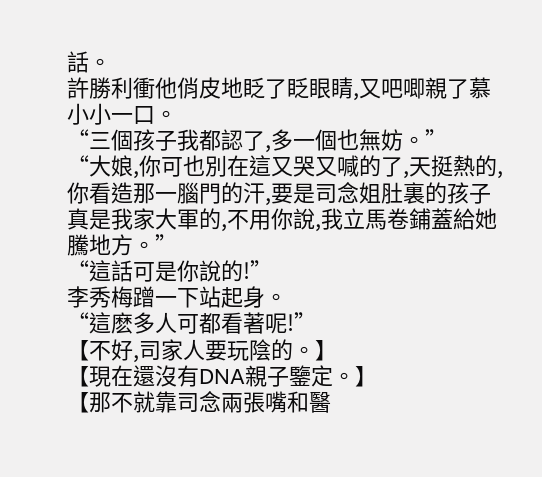話。
許勝利衝他俏皮地眨了眨眼睛,又吧唧親了慕小小一口。
“三個孩子我都認了,多一個也無妨。”
“大娘,你可也別在這又哭又喊的了,天挺熱的,你看造那一腦門的汗,要是司念姐肚裏的孩子真是我家大軍的,不用你說,我立馬卷鋪蓋給她騰地方。”
“這話可是你說的!”
李秀梅蹭一下站起身。
“這麽多人可都看著呢!”
【不好,司家人要玩陰的。】
【現在還沒有DNA親子鑒定。】
【那不就靠司念兩張嘴和醫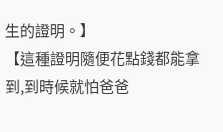生的證明。】
【這種證明隨便花點錢都能拿到,到時候就怕爸爸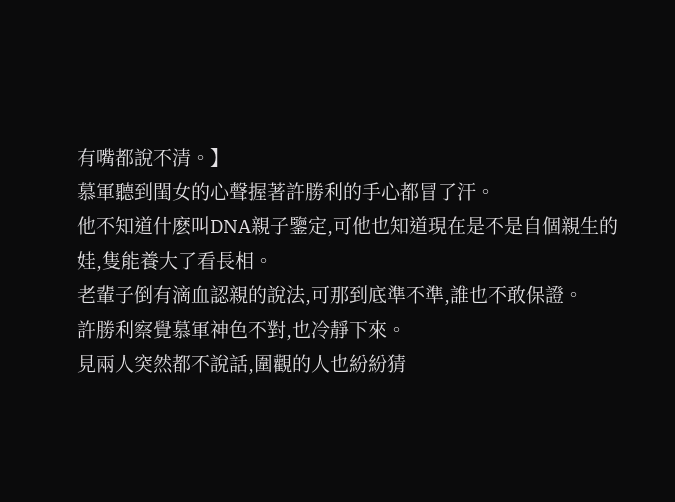有嘴都說不清。】
慕軍聽到閨女的心聲握著許勝利的手心都冒了汗。
他不知道什麽叫DNA親子鑒定,可他也知道現在是不是自個親生的娃,隻能養大了看長相。
老輩子倒有滴血認親的說法,可那到底準不準,誰也不敢保證。
許勝利察覺慕軍神色不對,也冷靜下來。
見兩人突然都不說話,圍觀的人也紛紛猜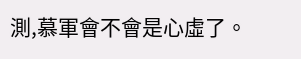測,慕軍會不會是心虛了。